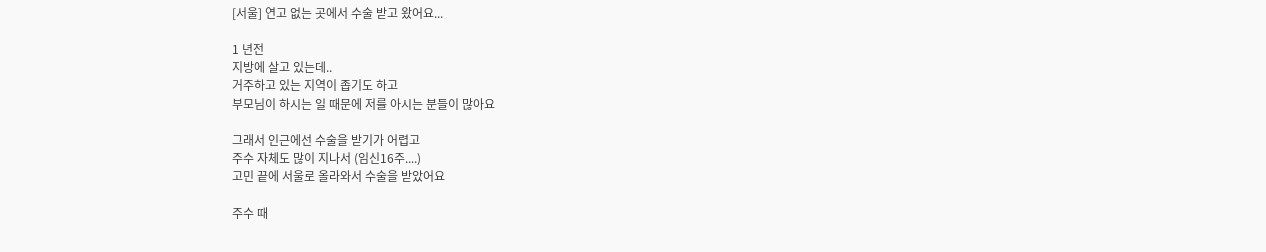[서울] 연고 없는 곳에서 수술 받고 왔어요...

1 년전
지방에 살고 있는데..
거주하고 있는 지역이 좁기도 하고
부모님이 하시는 일 때문에 저를 아시는 분들이 많아요

그래서 인근에선 수술을 받기가 어렵고
주수 자체도 많이 지나서 (임신16주....)
고민 끝에 서울로 올라와서 수술을 받았어요

주수 때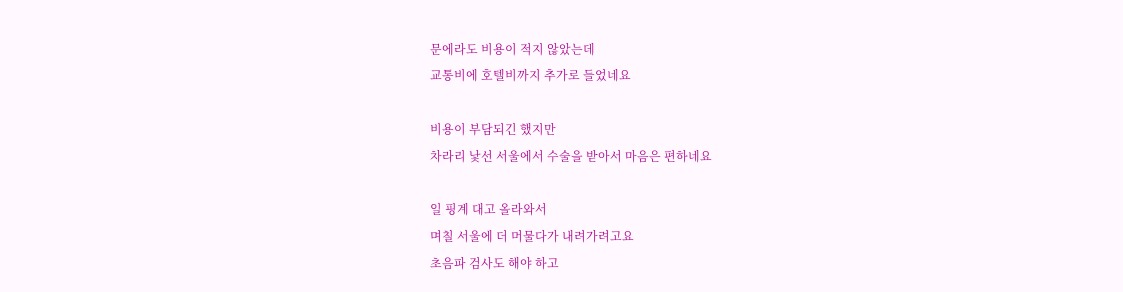문에라도 비용이 적지 않았는데
교통비에 호텔비까지 추가로 들었네요

비용이 부담되긴 했지만
차라리 낯선 서울에서 수술을 받아서 마음은 편하네요

일 핑계 대고 올라와서
며칠 서울에 더 머물다가 내려가려고요
초음파 검사도 해야 하고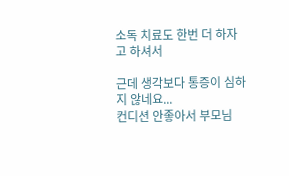소독 치료도 한번 더 하자고 하셔서

근데 생각보다 통증이 심하지 않네요...
컨디션 안좋아서 부모님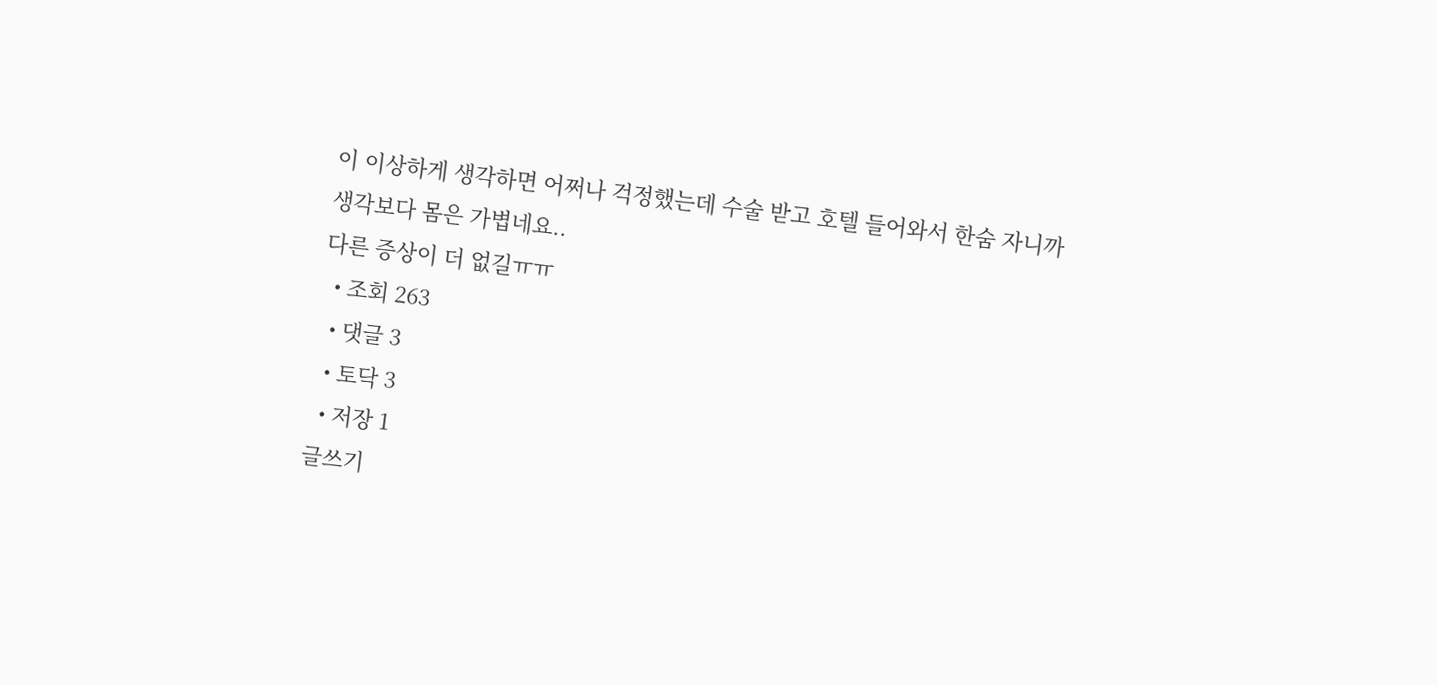이 이상하게 생각하면 어쩌나 걱정했는데 수술 받고 호텔 들어와서 한숨 자니까
생각보다 몸은 가볍네요..
다른 증상이 더 없길ㅠㅠ
  • 조회 263
  • 댓글 3
  • 토닥 3
  • 저장 1
글쓰기